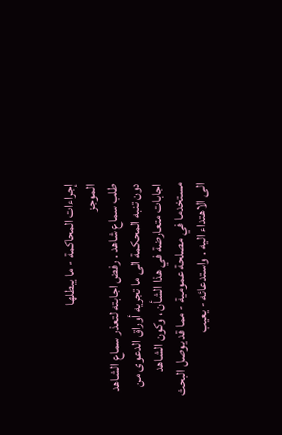إجراءات المحاكمة - ما يبطلها
الموجز
طلب سماع شاهد . رفض اجابته لتعذر سماع الشاهد دون تنبه المحكمة الى ما تجريه أوراق الدعوى من اجابات متعارضة في هذا الشأن ، وكون الشاهد مستخدما في مصلحة عمومية - مما قد يوصل البحث الى الاهتداء اليه . واستدعائه - يعيب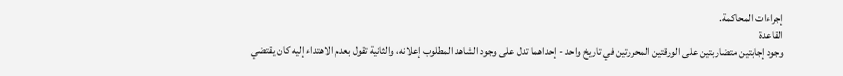إجراءات المحاكمة.
القاعدة
وجود إجابتين متضاربتين على الورقتين المحررتين في تاريخ واحد - إحداهما تدل على وجود الشاهد المطلوب إعلانه، والثانية تقول بعدم الاهتداء إليه كان يقتضي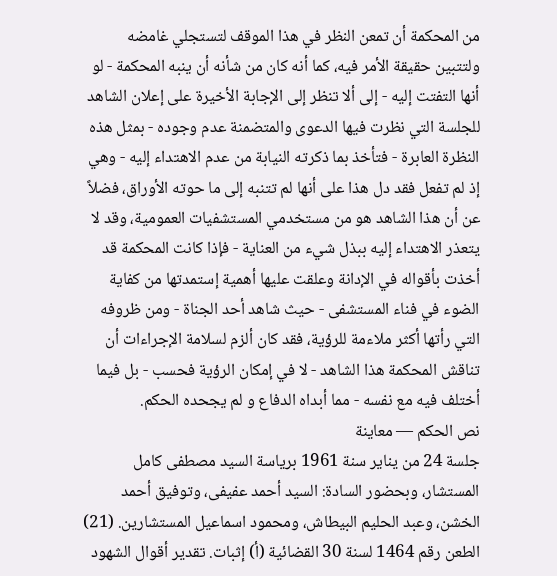من المحكمة أن تمعن النظر في هذا الموقف لتستجلي غامضه ولتتبين حقيقة الأمر فيه، كما أنه كان من شأنه أن ينبه المحكمة - لو أنها التفتت إليه - إلى ألا تنظر إلى الإجابة الأخيرة على إعلان الشاهد للجلسة التي نظرت فيها الدعوى والمتضمنة عدم وجوده - بمثل هذه النظرة العابرة - فتأخذ بما ذكرته النيابة من عدم الاهتداء إليه - وهي إذ لم تفعل فقد دل هذا على أنها لم تتنبه إلى ما حوته الأوراق، فضلاً عن أن هذا الشاهد هو من مستخدمي المستشفيات العمومية، وقد لا يتعذر الاهتداء إليه ببذل شيء من العناية - فإذا كانت المحكمة قد أخذت بأقواله في الإدانة وعلقت عليها أهمية إستمدتها من كفاية الضوء في فناء المستشفى - حيث شاهد أحد الجناة - ومن ظروفه التي رأتها أكثر ملاءمة للرؤية، فقد كان ألزم لسلامة الإجراءات أن تناقش المحكمة هذا الشاهد - لا في إمكان الرؤية فحسب - بل فيما أختلف فيه مع نفسه - مما أبداه الدفاع و لم يجحده الحكم.
نص الحكم — معاينة
جلسة 24 من يناير سنة 1961 برياسة السيد مصطفى كامل المستشار، وبحضور السادة: السيد أحمد عفيفى، وتوفيق أحمد الخشن، وعبد الحليم البيطاش، ومحمود اسماعيل المستشارين. (21) الطعن رقم 1464 لسنة 30 القضائية (أ) إثبات. تقدير أقوال الشهود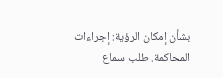بشأن إمكان الرؤية: إجراءات المحاكمة. طلب سماع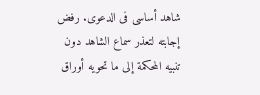شاهد أساسى فى الدعوى. رفض إجابته لتعذر سماع الشاهد دون تنبيه المحكمة إلى ما تحويه أوراق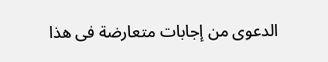الدعوى من إجابات متعارضة فى هذا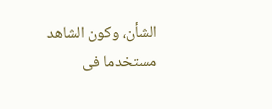الشأن، وكون الشاهد مستخدما فى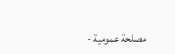مصلحة عمومية -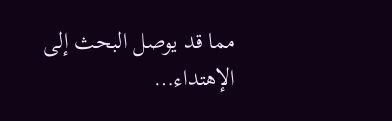مما قد يوصل البحث إلى الإهتداء…